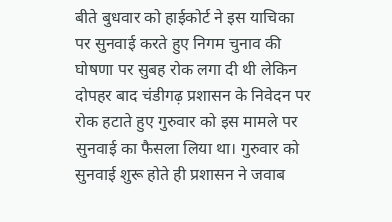बीते बुधवार को हाईकोर्ट ने इस याचिका पर सुनवाई करते हुए निगम चुनाव की घोषणा पर सुबह रोक लगा दी थी लेकिन दोपहर बाद चंडीगढ़ प्रशासन के निवेदन पर रोक हटाते हुए गुरुवार को इस मामले पर सुनवाई का फैसला लिया था। गुरुवार को सुनवाई शुरू होते ही प्रशासन ने जवाब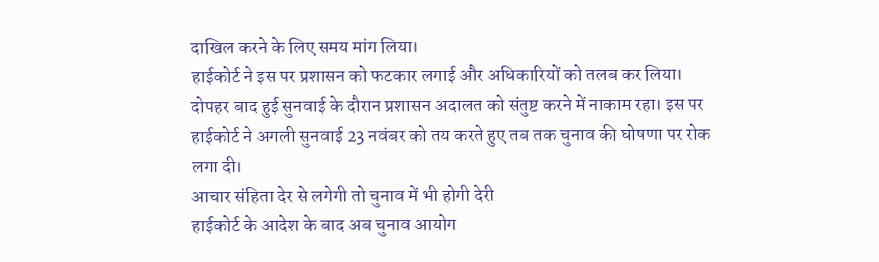दाखिल करने के लिए समय मांग लिया।
हाईकोर्ट ने इस पर प्रशासन को फटकार लगाई और अधिकारियों को तलब कर लिया। दोपहर बाद हुई सुनवाई के दौरान प्रशासन अदालत को संतुष्ट करने में नाकाम रहा। इस पर हाईकोर्ट ने अगली सुनवाई 23 नवंबर को तय करते हुए तब तक चुनाव की घोषणा पर रोक लगा दी।
आचार संहिता देर से लगेगी तो चुनाव में भी होगी देरी
हाईकोर्ट के आदेश के बाद अब चुनाव आयोग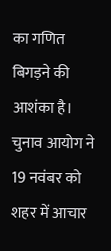का गणित बिगड़ने की आशंका है। चुनाव आयोग ने 19 नवंबर को शहर में आचार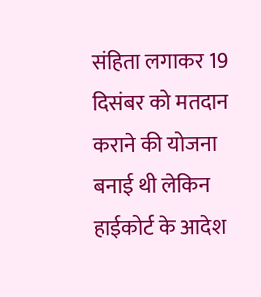संहिता लगाकर 19 दिसंबर को मतदान कराने की योजना बनाई थी लेकिन हाईकोर्ट के आदेश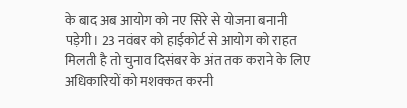के बाद अब आयोग को नए सिरे से योजना बनानी पड़ेगी। 23 नवंबर को हाईकोर्ट से आयोग को राहत मिलती है तो चुनाव दिसंबर के अंत तक कराने के लिए अधिकारियों को मशक्कत करनी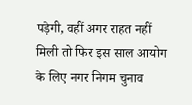पड़ेगी, वहीं अगर राहत नहीं मिली तो फिर इस साल आयोग के लिए नगर निगम चुनाव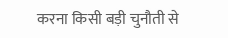करना किसी बड़ी चुनौती से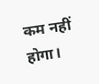कम नहीं होगा।